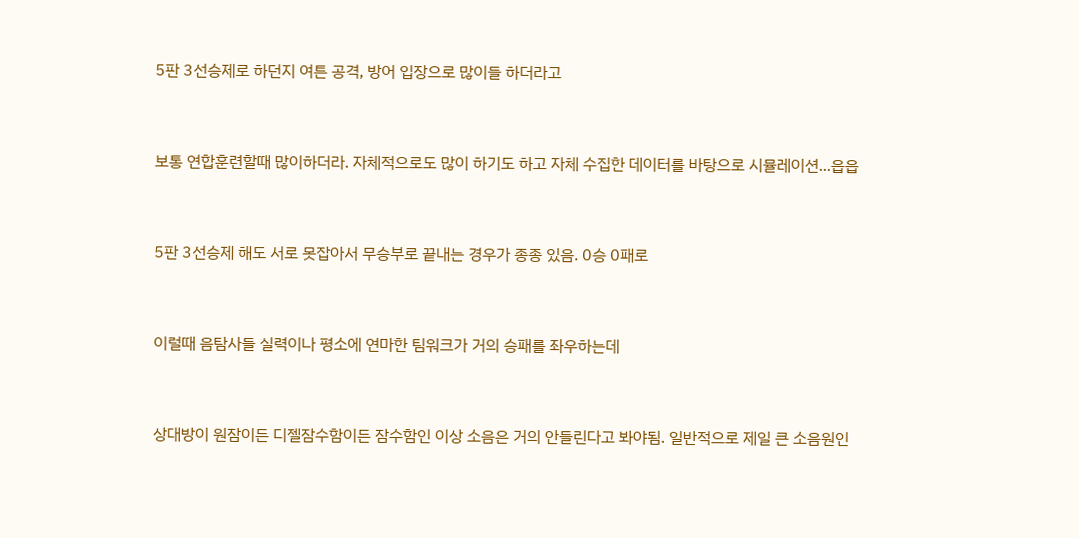5판 3선승제로 하던지 여튼 공격, 방어 입장으로 많이들 하더라고


보통 연합훈련할때 많이하더라. 자체적으로도 많이 하기도 하고 자체 수집한 데이터를 바탕으로 시뮬레이션...읍읍


5판 3선승제 해도 서로 못잡아서 무승부로 끝내는 경우가 종종 있음. 0승 0패로


이럴때 음탐사들 실력이나 평소에 연마한 팀워크가 거의 승패를 좌우하는데


상대방이 원잠이든 디젤잠수함이든 잠수함인 이상 소음은 거의 안들린다고 봐야됨. 일반적으로 제일 큰 소음원인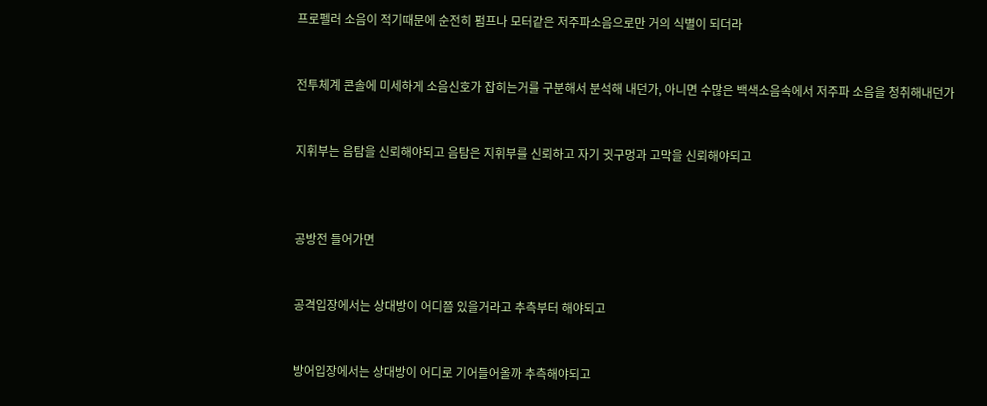프로펠러 소음이 적기때문에 순전히 펌프나 모터같은 저주파소음으로만 거의 식별이 되더라


전투체계 콘솔에 미세하게 소음신호가 잡히는거를 구분해서 분석해 내던가, 아니면 수많은 백색소음속에서 저주파 소음을 청취해내던가


지휘부는 음탐을 신뢰해야되고 음탐은 지휘부를 신뢰하고 자기 귓구멍과 고막을 신뢰해야되고



공방전 들어가면


공격입장에서는 상대방이 어디쯤 있을거라고 추측부터 해야되고


방어입장에서는 상대방이 어디로 기어들어올까 추측해야되고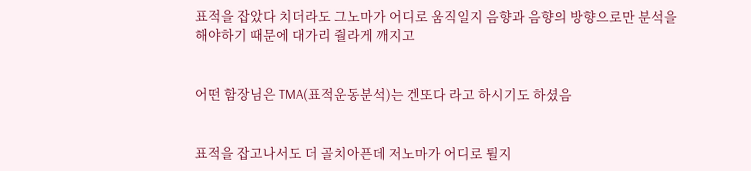표적을 잡았다 치더라도 그노마가 어디로 움직일지 음향과 음향의 방향으로만 분석을해야하기 때문에 대가리 줠라게 깨지고


어떤 함장님은 TMA(표적운동분석)는 겐또다 라고 하시기도 하셨음


표적을 잡고나서도 더 골치아픈데 저노마가 어디로 튈지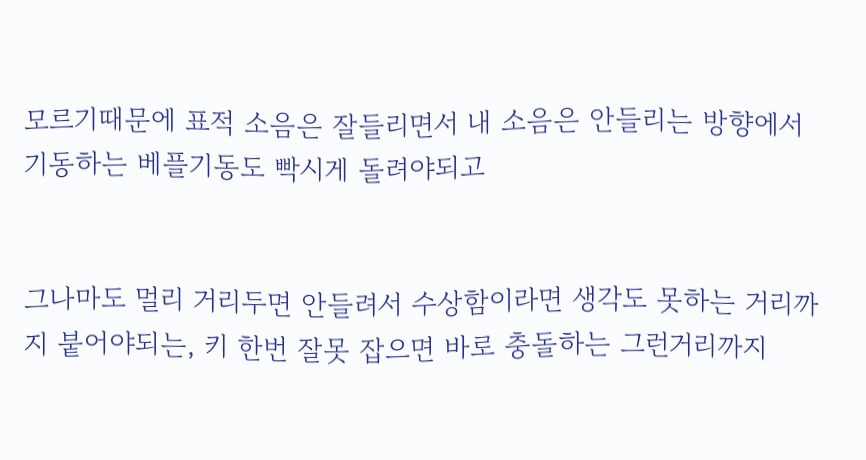모르기때문에 표적 소음은 잘들리면서 내 소음은 안들리는 방향에서 기동하는 베플기동도 빡시게 돌려야되고


그나마도 멀리 거리두면 안들려서 수상함이라면 생각도 못하는 거리까지 붙어야되는, 키 한번 잘못 잡으면 바로 충돌하는 그런거리까지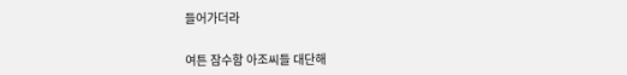들어가더라


여튼 잠수함 아조씨들 대단해